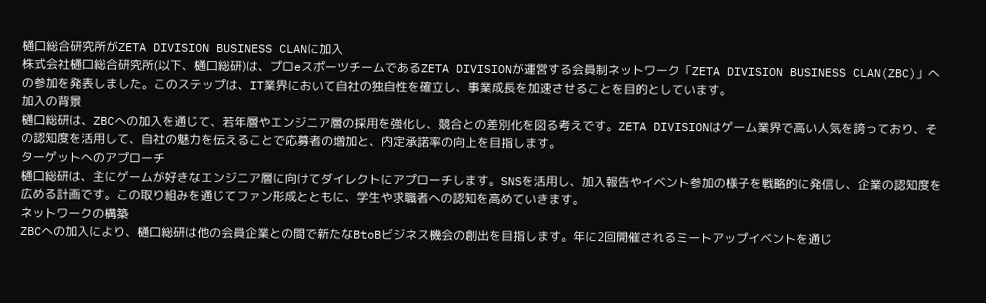樋口総合研究所がZETA DIVISION BUSINESS CLANに加入
株式会社樋口総合研究所(以下、樋口総研)は、プロeスポーツチームであるZETA DIVISIONが運営する会員制ネットワーク「ZETA DIVISION BUSINESS CLAN(ZBC)」への参加を発表しました。このステップは、IT業界において自社の独自性を確立し、事業成長を加速させることを目的としています。
加入の背景
樋口総研は、ZBCへの加入を通じて、若年層やエンジニア層の採用を強化し、競合との差別化を図る考えです。ZETA DIVISIONはゲーム業界で高い人気を誇っており、その認知度を活用して、自社の魅力を伝えることで応募者の増加と、内定承諾率の向上を目指します。
ターゲットへのアプローチ
樋口総研は、主にゲームが好きなエンジニア層に向けてダイレクトにアプローチします。SNSを活用し、加入報告やイベント参加の様子を戦略的に発信し、企業の認知度を広める計画です。この取り組みを通じてファン形成とともに、学生や求職者への認知を高めていきます。
ネットワークの構築
ZBCへの加入により、樋口総研は他の会員企業との間で新たなBtoBビジネス機会の創出を目指します。年に2回開催されるミートアップイベントを通じ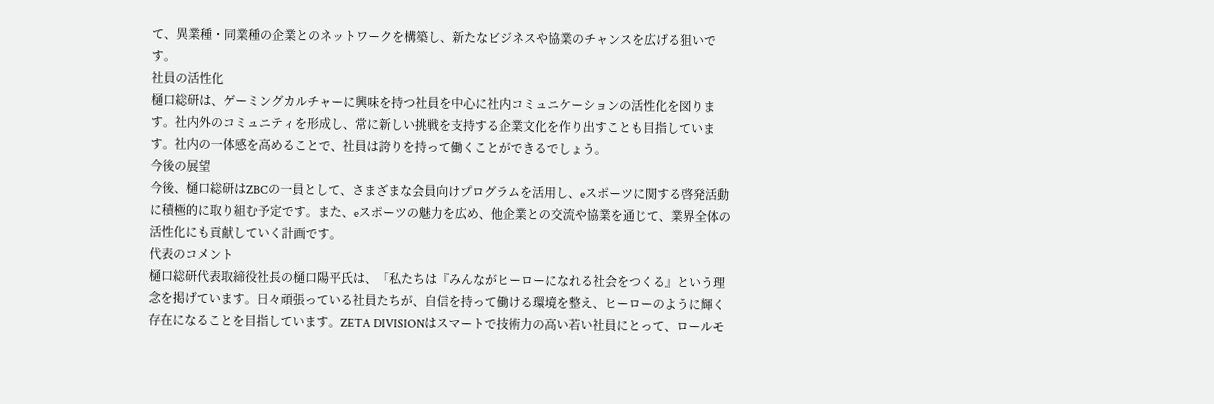て、異業種・同業種の企業とのネットワークを構築し、新たなビジネスや協業のチャンスを広げる狙いです。
社員の活性化
樋口総研は、ゲーミングカルチャーに興味を持つ社員を中心に社内コミュニケーションの活性化を図ります。社内外のコミュニティを形成し、常に新しい挑戦を支持する企業文化を作り出すことも目指しています。社内の一体感を高めることで、社員は誇りを持って働くことができるでしょう。
今後の展望
今後、樋口総研はZBCの一員として、さまざまな会員向けプログラムを活用し、eスポーツに関する啓発活動に積極的に取り組む予定です。また、eスポーツの魅力を広め、他企業との交流や協業を通じて、業界全体の活性化にも貢献していく計画です。
代表のコメント
樋口総研代表取締役社長の樋口陽平氏は、「私たちは『みんながヒーローになれる社会をつくる』という理念を掲げています。日々頑張っている社員たちが、自信を持って働ける環境を整え、ヒーローのように輝く存在になることを目指しています。ZETA DIVISIONはスマートで技術力の高い若い社員にとって、ロールモ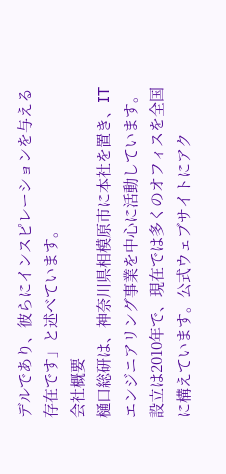デルであり、彼らにインスピレーションを与える存在です」と述べています。
会社概要
樋口総研は、神奈川県相模原市に本社を置き、ITエンジニアリング事業を中心に活動しています。設立は2010年で、現在では多くのオフィスを全国に構えています。公式ウェブサイトにアク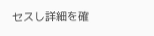セスし詳細を確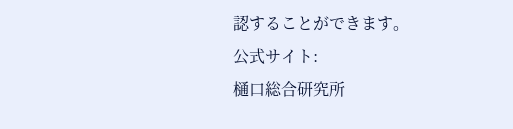認することができます。
公式サイト:
樋口総合研究所